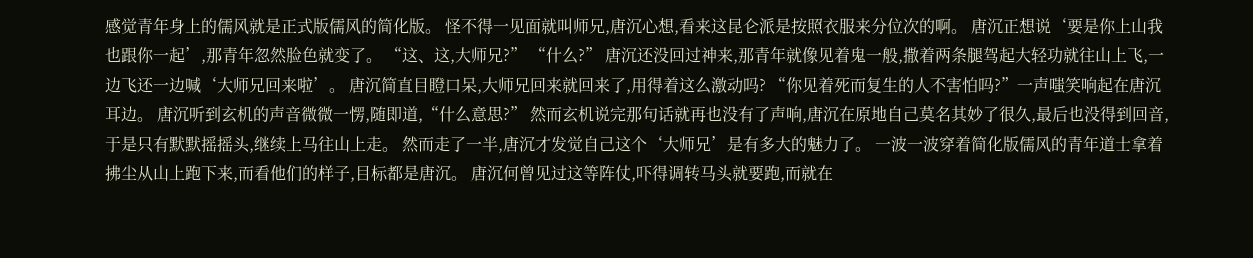感觉青年身上的儒风就是正式版儒风的简化版。 怪不得一见面就叫师兄,唐沉心想,看来这昆仑派是按照衣服来分位次的啊。 唐沉正想说‘要是你上山我也跟你一起’,那青年忽然脸色就变了。 “这、这,大师兄?” “什么?” 唐沉还没回过神来,那青年就像见着鬼一般,撒着两条腿驾起大轻功就往山上飞,一边飞还一边喊‘大师兄回来啦’。 唐沉简直目瞪口呆,大师兄回来就回来了,用得着这么激动吗? “你见着死而复生的人不害怕吗?”一声嗤笑响起在唐沉耳边。 唐沉听到玄机的声音微微一愣,随即道,“什么意思?” 然而玄机说完那句话就再也没有了声响,唐沉在原地自己莫名其妙了很久,最后也没得到回音,于是只有默默摇摇头,继续上马往山上走。 然而走了一半,唐沉才发觉自己这个‘大师兄’是有多大的魅力了。 一波一波穿着简化版儒风的青年道士拿着拂尘从山上跑下来,而看他们的样子,目标都是唐沉。 唐沉何曾见过这等阵仗,吓得调转马头就要跑,而就在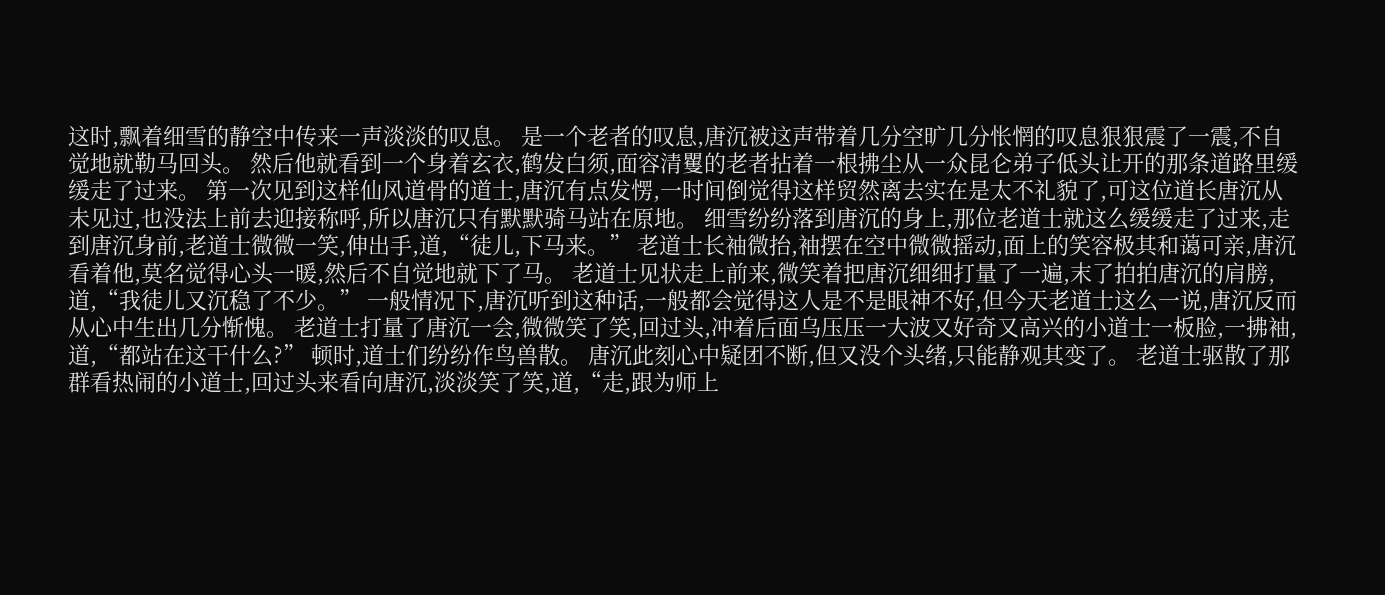这时,飘着细雪的静空中传来一声淡淡的叹息。 是一个老者的叹息,唐沉被这声带着几分空旷几分怅惘的叹息狠狠震了一震,不自觉地就勒马回头。 然后他就看到一个身着玄衣,鹤发白须,面容清矍的老者拈着一根拂尘从一众昆仑弟子低头让开的那条道路里缓缓走了过来。 第一次见到这样仙风道骨的道士,唐沉有点发愣,一时间倒觉得这样贸然离去实在是太不礼貌了,可这位道长唐沉从未见过,也没法上前去迎接称呼,所以唐沉只有默默骑马站在原地。 细雪纷纷落到唐沉的身上,那位老道士就这么缓缓走了过来,走到唐沉身前,老道士微微一笑,伸出手,道,“徒儿,下马来。” 老道士长袖微抬,袖摆在空中微微摇动,面上的笑容极其和蔼可亲,唐沉看着他,莫名觉得心头一暖,然后不自觉地就下了马。 老道士见状走上前来,微笑着把唐沉细细打量了一遍,末了拍拍唐沉的肩膀,道,“我徒儿又沉稳了不少。” 一般情况下,唐沉听到这种话,一般都会觉得这人是不是眼神不好,但今天老道士这么一说,唐沉反而从心中生出几分惭愧。 老道士打量了唐沉一会,微微笑了笑,回过头,冲着后面乌压压一大波又好奇又高兴的小道士一板脸,一拂袖,道,“都站在这干什么?” 顿时,道士们纷纷作鸟兽散。 唐沉此刻心中疑团不断,但又没个头绪,只能静观其变了。 老道士驱散了那群看热闹的小道士,回过头来看向唐沉,淡淡笑了笑,道,“走,跟为师上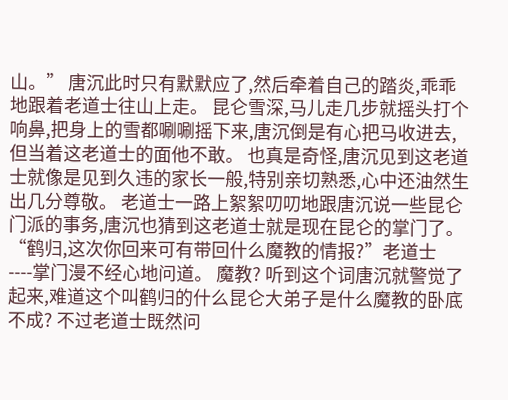山。” 唐沉此时只有默默应了,然后牵着自己的踏炎,乖乖地跟着老道士往山上走。 昆仑雪深,马儿走几步就摇头打个响鼻,把身上的雪都唰唰摇下来,唐沉倒是有心把马收进去,但当着这老道士的面他不敢。 也真是奇怪,唐沉见到这老道士就像是见到久违的家长一般,特别亲切熟悉,心中还油然生出几分尊敬。 老道士一路上絮絮叨叨地跟唐沉说一些昆仑门派的事务,唐沉也猜到这老道士就是现在昆仑的掌门了。 “鹤归,这次你回来可有带回什么魔教的情报?”老道士----掌门漫不经心地问道。 魔教? 听到这个词唐沉就警觉了起来,难道这个叫鹤归的什么昆仑大弟子是什么魔教的卧底不成? 不过老道士既然问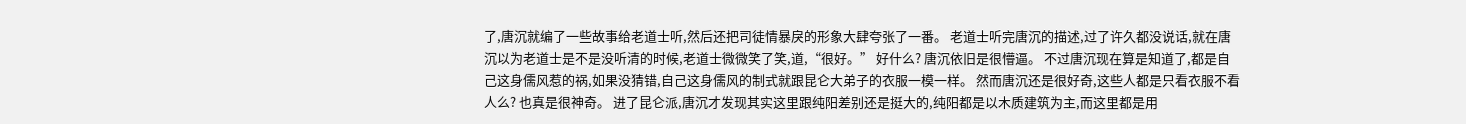了,唐沉就编了一些故事给老道士听,然后还把司徒情暴戾的形象大肆夸张了一番。 老道士听完唐沉的描述,过了许久都没说话,就在唐沉以为老道士是不是没听清的时候,老道士微微笑了笑,道,“很好。” 好什么? 唐沉依旧是很懵逼。 不过唐沉现在算是知道了,都是自己这身儒风惹的祸,如果没猜错,自己这身儒风的制式就跟昆仑大弟子的衣服一模一样。 然而唐沉还是很好奇,这些人都是只看衣服不看人么? 也真是很神奇。 进了昆仑派,唐沉才发现其实这里跟纯阳差别还是挺大的,纯阳都是以木质建筑为主,而这里都是用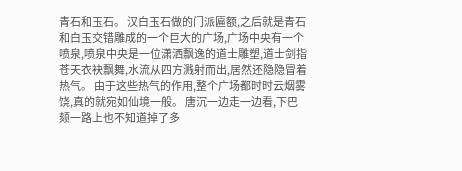青石和玉石。 汉白玉石做的门派匾额,之后就是青石和白玉交错雕成的一个巨大的广场,广场中央有一个喷泉,喷泉中央是一位潇洒飘逸的道士雕塑,道士剑指苍天衣袂飘舞,水流从四方溅射而出,居然还隐隐冒着热气。 由于这些热气的作用,整个广场都时时云烟雾饶,真的就宛如仙境一般。 唐沉一边走一边看,下巴颏一路上也不知道掉了多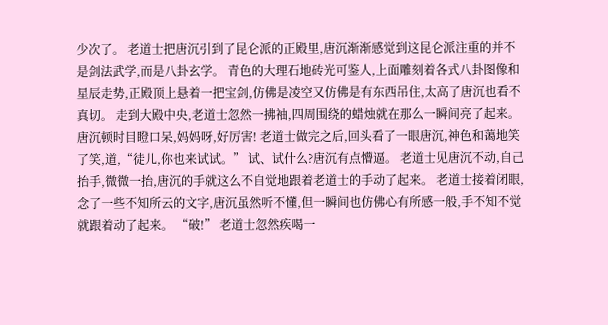少次了。 老道士把唐沉引到了昆仑派的正殿里,唐沉渐渐感觉到这昆仑派注重的并不是剑法武学,而是八卦玄学。 青色的大理石地砖光可鉴人,上面雕刻着各式八卦图像和星辰走势,正殿顶上悬着一把宝剑,仿佛是凌空又仿佛是有东西吊住,太高了唐沉也看不真切。 走到大殿中央,老道士忽然一拂袖,四周围绕的蜡烛就在那么一瞬间亮了起来。 唐沉顿时目瞪口呆,妈妈呀,好厉害! 老道士做完之后,回头看了一眼唐沉,神色和蔼地笑了笑,道,“徒儿,你也来试试。” 试、试什么?唐沉有点懵逼。 老道士见唐沉不动,自己抬手,微微一抬,唐沉的手就这么不自觉地跟着老道士的手动了起来。 老道士接着闭眼,念了一些不知所云的文字,唐沉虽然听不懂,但一瞬间也仿佛心有所感一般,手不知不觉就跟着动了起来。 “破!” 老道士忽然疾喝一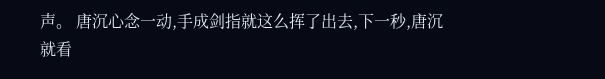声。 唐沉心念一动,手成剑指就这么挥了出去,下一秒,唐沉就看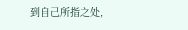到自己所指之处,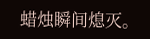蜡烛瞬间熄灭。